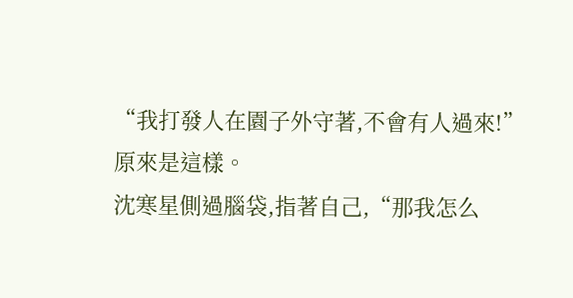“我打發人在園子外守著,不會有人過來!”
原來是這樣。
沈寒星側過腦袋,指著自己,“那我怎么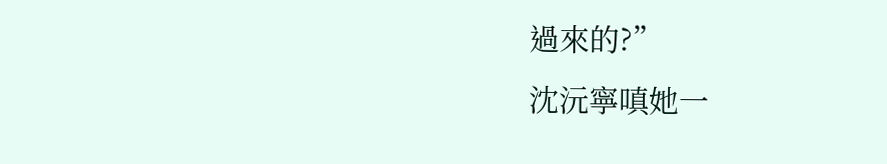過來的?”
沈沅寧嗔她一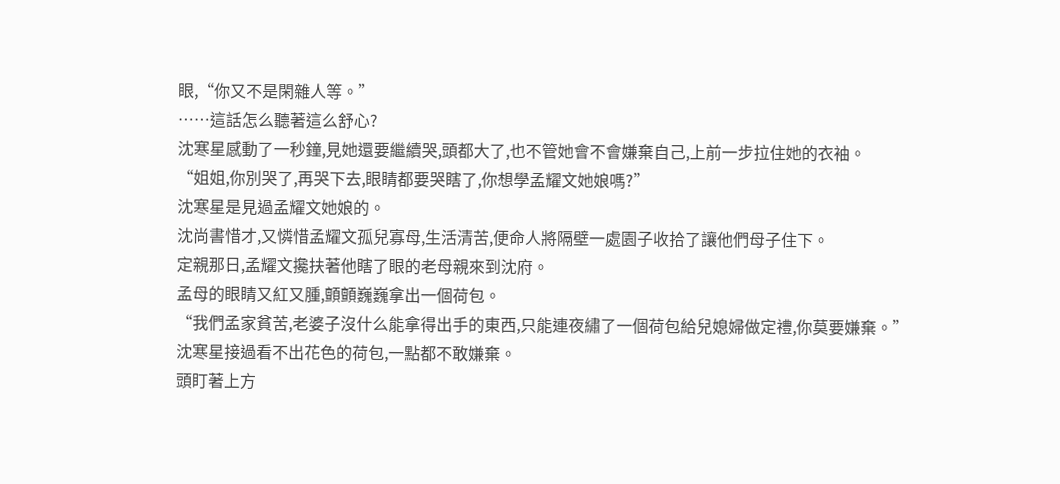眼,“你又不是閑雜人等。”
……這話怎么聽著這么舒心?
沈寒星感動了一秒鐘,見她還要繼續哭,頭都大了,也不管她會不會嫌棄自己,上前一步拉住她的衣袖。
“姐姐,你別哭了,再哭下去,眼睛都要哭瞎了,你想學孟耀文她娘嗎?”
沈寒星是見過孟耀文她娘的。
沈尚書惜才,又憐惜孟耀文孤兒寡母,生活清苦,便命人將隔壁一處園子收拾了讓他們母子住下。
定親那日,孟耀文攙扶著他瞎了眼的老母親來到沈府。
孟母的眼睛又紅又腫,顫顫巍巍拿出一個荷包。
“我們孟家貧苦,老婆子沒什么能拿得出手的東西,只能連夜繡了一個荷包給兒媳婦做定禮,你莫要嫌棄。”
沈寒星接過看不出花色的荷包,一點都不敢嫌棄。
頭盯著上方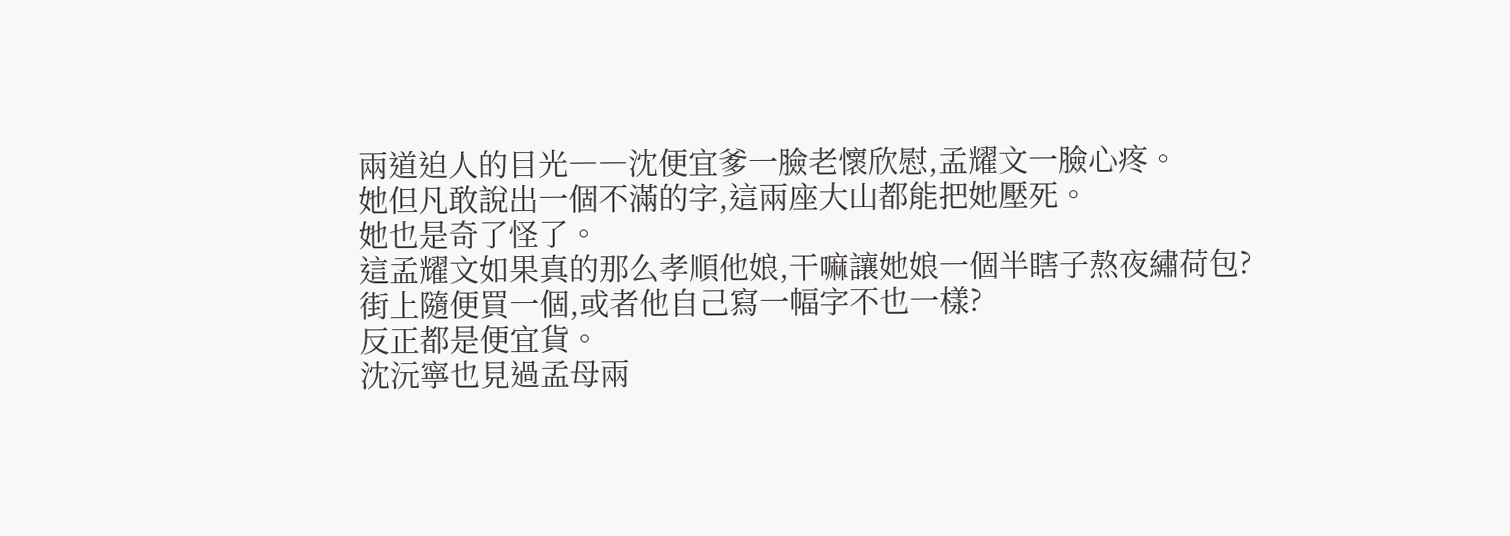兩道迫人的目光――沈便宜爹一臉老懷欣慰,孟耀文一臉心疼。
她但凡敢說出一個不滿的字,這兩座大山都能把她壓死。
她也是奇了怪了。
這孟耀文如果真的那么孝順他娘,干嘛讓她娘一個半瞎子熬夜繡荷包?
街上隨便買一個,或者他自己寫一幅字不也一樣?
反正都是便宜貨。
沈沅寧也見過孟母兩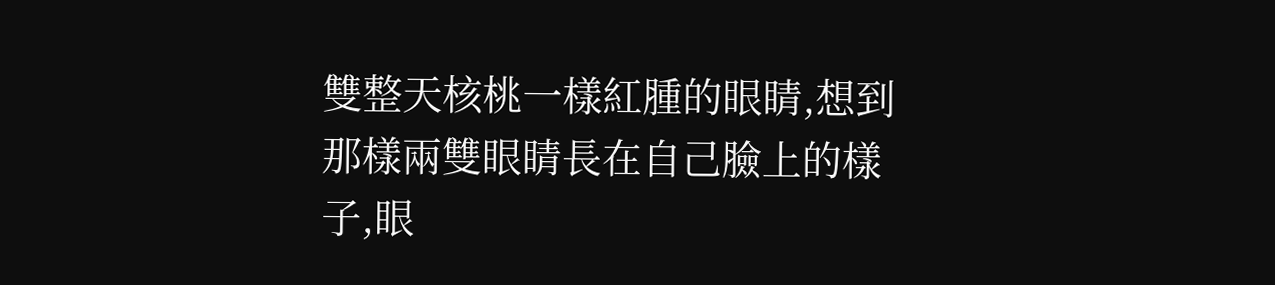雙整天核桃一樣紅腫的眼睛,想到那樣兩雙眼睛長在自己臉上的樣子,眼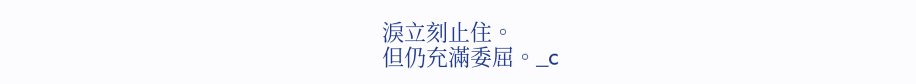淚立刻止住。
但仍充滿委屈。_c